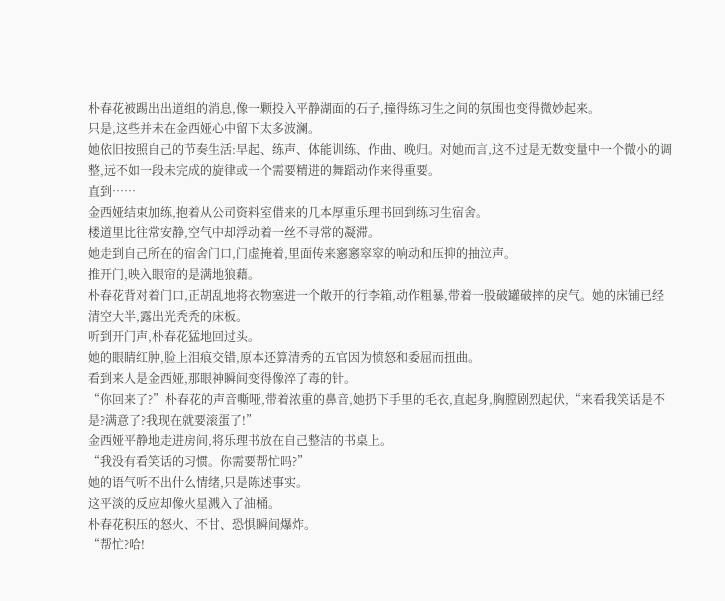朴春花被踢出出道组的消息,像一颗投入平静湖面的石子,撞得练习生之间的氛围也变得微妙起来。
只是,这些并未在金西娅心中留下太多波澜。
她依旧按照自己的节奏生活:早起、练声、体能训练、作曲、晚归。对她而言,这不过是无数变量中一个微小的调整,远不如一段未完成的旋律或一个需要精进的舞蹈动作来得重要。
直到……
金西娅结束加练,抱着从公司资料室借来的几本厚重乐理书回到练习生宿舍。
楼道里比往常安静,空气中却浮动着一丝不寻常的凝滞。
她走到自己所在的宿舍门口,门虚掩着,里面传来窸窸窣窣的响动和压抑的抽泣声。
推开门,映入眼帘的是满地狼藉。
朴春花背对着门口,正胡乱地将衣物塞进一个敞开的行李箱,动作粗暴,带着一股破罐破摔的戾气。她的床铺已经清空大半,露出光秃秃的床板。
听到开门声,朴春花猛地回过头。
她的眼睛红肿,脸上泪痕交错,原本还算清秀的五官因为愤怒和委屈而扭曲。
看到来人是金西娅,那眼神瞬间变得像淬了毒的针。
“你回来了?”朴春花的声音嘶哑,带着浓重的鼻音,她扔下手里的毛衣,直起身,胸膛剧烈起伏,“来看我笑话是不是?满意了?我现在就要滚蛋了!”
金西娅平静地走进房间,将乐理书放在自己整洁的书桌上。
“我没有看笑话的习惯。你需要帮忙吗?”
她的语气听不出什么情绪,只是陈述事实。
这平淡的反应却像火星溅入了油桶。
朴春花积压的怒火、不甘、恐惧瞬间爆炸。
“帮忙?哈!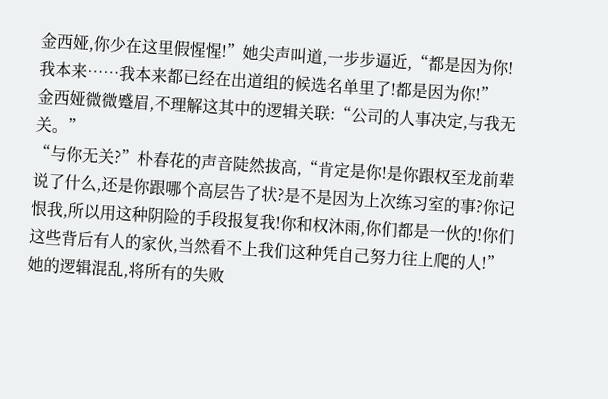金西娅,你少在这里假惺惺!”她尖声叫道,一步步逼近,“都是因为你!我本来……我本来都已经在出道组的候选名单里了!都是因为你!”
金西娅微微蹙眉,不理解这其中的逻辑关联:“公司的人事决定,与我无关。”
“与你无关?”朴春花的声音陡然拔高,“肯定是你!是你跟权至龙前辈说了什么,还是你跟哪个高层告了状?是不是因为上次练习室的事?你记恨我,所以用这种阴险的手段报复我!你和权沐雨,你们都是一伙的!你们这些背后有人的家伙,当然看不上我们这种凭自己努力往上爬的人!”
她的逻辑混乱,将所有的失败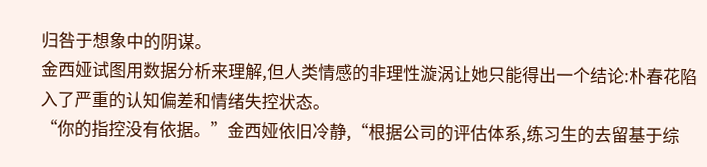归咎于想象中的阴谋。
金西娅试图用数据分析来理解,但人类情感的非理性漩涡让她只能得出一个结论:朴春花陷入了严重的认知偏差和情绪失控状态。
“你的指控没有依据。”金西娅依旧冷静,“根据公司的评估体系,练习生的去留基于综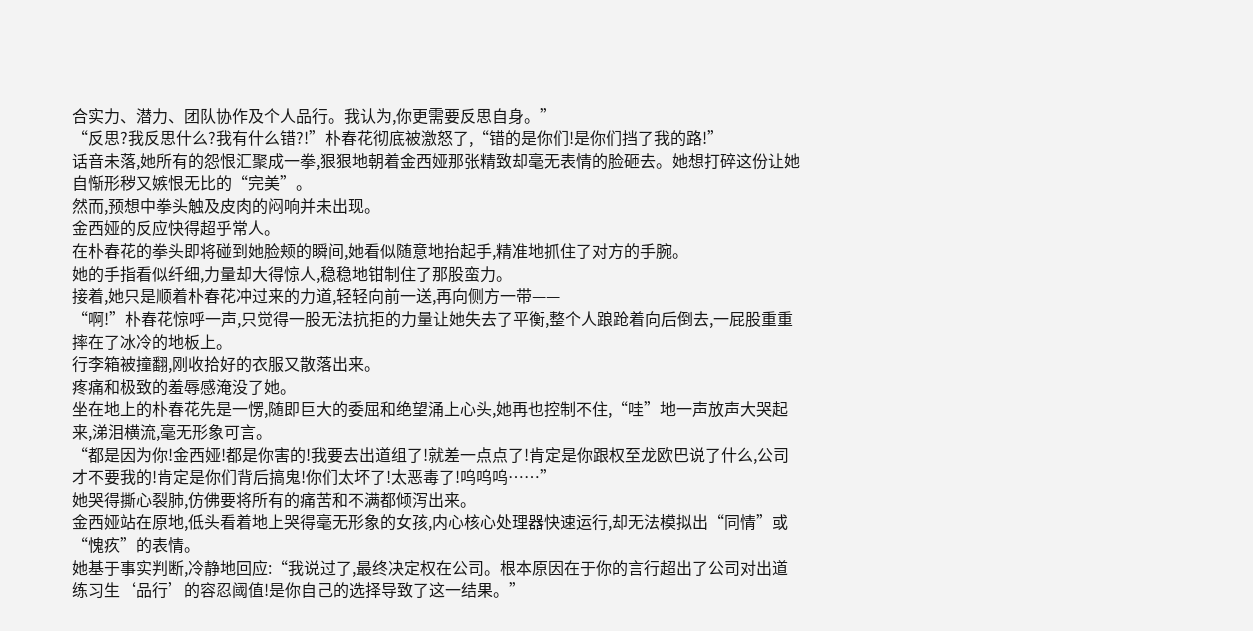合实力、潜力、团队协作及个人品行。我认为,你更需要反思自身。”
“反思?我反思什么?我有什么错?!”朴春花彻底被激怒了,“错的是你们!是你们挡了我的路!”
话音未落,她所有的怨恨汇聚成一拳,狠狠地朝着金西娅那张精致却毫无表情的脸砸去。她想打碎这份让她自惭形秽又嫉恨无比的“完美”。
然而,预想中拳头触及皮肉的闷响并未出现。
金西娅的反应快得超乎常人。
在朴春花的拳头即将碰到她脸颊的瞬间,她看似随意地抬起手,精准地抓住了对方的手腕。
她的手指看似纤细,力量却大得惊人,稳稳地钳制住了那股蛮力。
接着,她只是顺着朴春花冲过来的力道,轻轻向前一送,再向侧方一带——
“啊!”朴春花惊呼一声,只觉得一股无法抗拒的力量让她失去了平衡,整个人踉跄着向后倒去,一屁股重重摔在了冰冷的地板上。
行李箱被撞翻,刚收拾好的衣服又散落出来。
疼痛和极致的羞辱感淹没了她。
坐在地上的朴春花先是一愣,随即巨大的委屈和绝望涌上心头,她再也控制不住,“哇”地一声放声大哭起来,涕泪横流,毫无形象可言。
“都是因为你!金西娅!都是你害的!我要去出道组了!就差一点点了!肯定是你跟权至龙欧巴说了什么,公司才不要我的!肯定是你们背后搞鬼!你们太坏了!太恶毒了!呜呜呜……”
她哭得撕心裂肺,仿佛要将所有的痛苦和不满都倾泻出来。
金西娅站在原地,低头看着地上哭得毫无形象的女孩,内心核心处理器快速运行,却无法模拟出“同情”或“愧疚”的表情。
她基于事实判断,冷静地回应:“我说过了,最终决定权在公司。根本原因在于你的言行超出了公司对出道练习生‘品行’的容忍阈值!是你自己的选择导致了这一结果。”